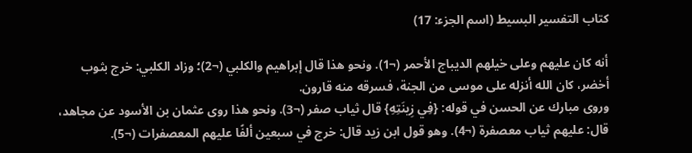كتاب التفسير البسيط (اسم الجزء: 17)

أنه كان عليهم وعلى خيلهم الديباج الأحمر (¬1). ونحو هذا قال إبراهيم والكلبي (¬2)؛ وزاد الكلبي: خرج بثوب أخضر، كان الله أنزله على موسى من الجنة، فسرقه منه قارون.
وروى مبارك عن الحسن في قوله: {فِي زِينَتِهِ} قال ثياب صفر (¬3). ونحو هذا روى عثمان بن الأسود عن مجاهد، قال: عليهم ثياب معصفرة (¬4). وهو قول ابن زيد قال: خرج في سبعين ألفًا عليهم المعصفرات (¬5).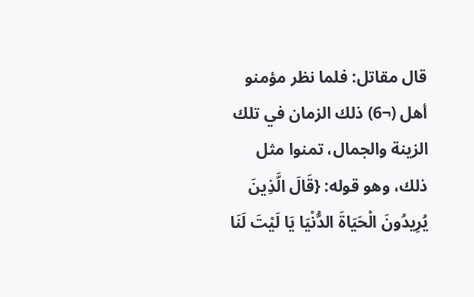قال مقاتل: فلما نظر مؤمنو أهل (¬6) ذلك الزمان في تلك الزينة والجمال، تمنوا مثل ذلك، وهو قوله: {قَالَ الَّذِينَ يُرِيدُونَ الْحَيَاةَ الدُّنْيَا يَا لَيْتَ لَنَا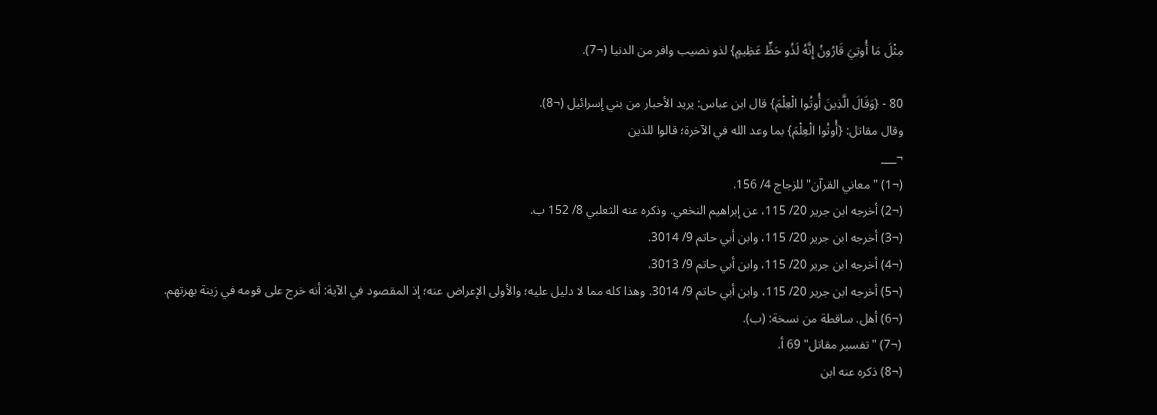مِثْلَ مَا أُوتِيَ قَارُونُ إِنَّهُ لَذُو حَظٍّ عَظِيمٍ} لذو نصيب وافر من الدنيا (¬7).

80 - {وَقَالَ الَّذِينَ أُوتُوا الْعِلْمَ} قال ابن عباس: يريد الأحبار من بني إسرائيل (¬8).
وقال مقاتل: {أُوتُوا الْعِلْمَ} بما وعد الله في الآخرة؛ قالوا للذين
¬___
(¬1) "معاني القرآن" للزجاج 4/ 156.
(¬2) أخرجه ابن جرير 20/ 115، عن إبراهيم النخعي. وذكره عنه الثعلبي 8/ 152 ب.
(¬3) أخرجه ابن جرير 20/ 115، وابن أبي حاتم 9/ 3014.
(¬4) أخرجه ابن جرير 20/ 115، وابن أبي حاتم 9/ 3013.
(¬5) أخرجه ابن جرير 20/ 115، وابن أبي حاتم 9/ 3014. وهذا كله مما لا دليل عليه؛ والأولى الإعراض عنه؛ إذ المقصود في الآية: أنه خرج على قومه في زينة بهرتهم.
(¬6) أهل. ساقطة من نسخة: (ب).
(¬7) "تفسير مقاتل" 69 أ.
(¬8) ذكره عنه ابن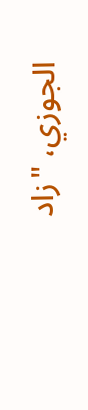الجوزي، "زاد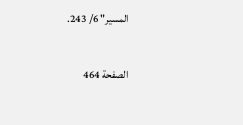المسير" 6/ 243.

الصفحة 464